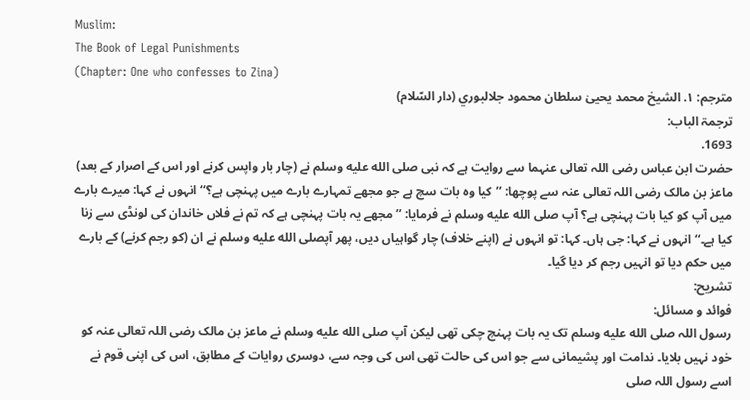Muslim:
The Book of Legal Punishments
(Chapter: One who confesses to Zina)
مترجم: ١. الشيخ محمد يحيىٰ سلطان محمود جلالبوري (دار السّلام)
ترجمۃ الباب:
1693.
حضرت ابن عباس رضی اللہ تعالی عنہما سے روایت ہے کہ نبی صلى الله عليه وسلم نے (چار بار واپس کرنے اور اس کے اصرار کے بعد) ماعز بن مالک رضی اللہ تعالی عنہ سے پوچھا: ’’کیا وہ بات سچ ہے جو مجھے تمہارے بارے میں پہنچی ہے؟‘‘ انہوں نے کہا: میرے بارے میں آپ کو کیا بات پہنچی ہے؟ آپ صلى الله عليه وسلم نے فرمایا: ’’مجھے یہ بات پہنچی ہے کہ تم نے فلاں خاندان کی لونڈی سے زنا کیا ہے۔‘‘ انہوں نے کہا: جی ہاں۔ کہا: تو انہوں نے (اپنے خلاف) چار گواہیاں دیں، پھر آپصلى الله عليه وسلم نے ان (کو رجم کرنے) کے بارے میں حکم دیا تو انہیں رجم کر دیا گیا۔
تشریح:
فوائد و مسائل:
رسول اللہ صلى الله عليه وسلم تک یہ بات پہنچ چکی تھی لیکن آپ صلى الله عليه وسلم نے ماعز بن مالک رضی اللہ تعالی عنہ کو خود نہیں بلایا۔ ندامت اور پشیمانی سے جو اس کی حالت تھی اس کی وجہ سے، دوسری روایات کے مطابق، اس کی اپنی قوم نے اسے رسول اللہ صلى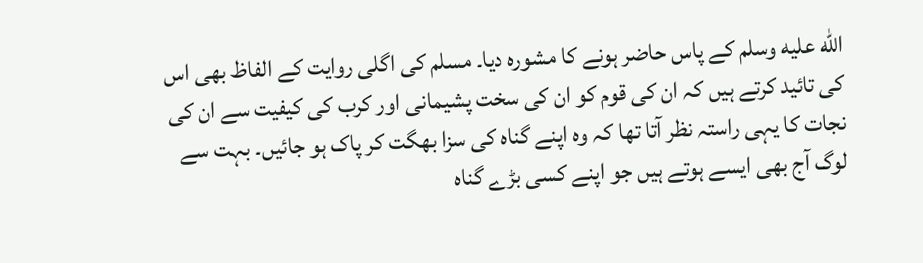الله عليه وسلم کے پاس حاضر ہونے کا مشورہ دیا۔ مسلم کی اگلی روایت کے الفاظ بھی اس کی تائید کرتے ہیں کہ ان کی قوم کو ان کی سخت پشیمانی اور کرب کی کیفیت سے ان کی نجات کا یہی راستہ نظر آتا تھا کہ وہ اپنے گناہ کی سزا بھگت کر پاک ہو جائیں۔ بہت سے لوگ آج بھی ایسے ہوتے ہیں جو اپنے کسی بڑے گناہ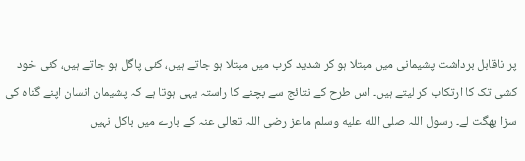پر ناقابل برداشت پشیمانی میں مبتلا ہو کر شدید کرب میں مبتلا ہو جاتے ہیں، کئی پاگل ہو جاتے ہیں، کئی خود کشی تک کا ارتکاب کر لیتے ہیں۔ اس طرح کے نتائج سے بچنے کا راستہ یہی ہوتا ہے کہ پشیمان انسان اپنے گناہ کی سزا بھگت لے۔ رسول اللہ صلى الله عليه وسلم ماعز رضی اللہ تعالی عنہ کے بارے میں باکل نہیں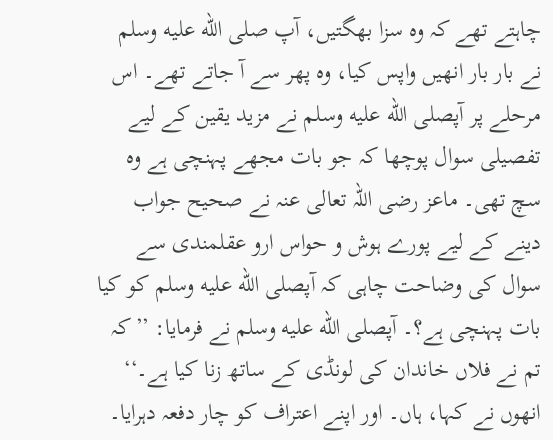چاہتے تھے کہ وہ سزا بھگتیں، آپ صلى الله عليه وسلم نے بار بار انھیں واپس کیا، وہ پھر سے آ جاتے تھے۔ اس مرحلے پر آپصلى الله عليه وسلم نے مزید یقین کے لیے تفصیلی سوال پوچھا کہ جو بات مجھے پہنچی ہے وہ سچ تھی۔ ماعز رضی اللہ تعالی عنہ نے صحیح جواب دینے کے لیے پورے ہوش و حواس ارو عقلمندی سے سوال کی وضاحت چاہی کہ آپصلى الله عليه وسلم کو کیا بات پہنچی ہے؟۔ آپصلى الله عليه وسلم نے فرمایا: ’’کہ تم نے فلاں خاندان کی لونڈی کے ساتھ زنا کیا ہے۔‘‘ انھوں نے کہا، ہاں۔ اور اپنے اعتراف کو چار دفعہ دہرایا۔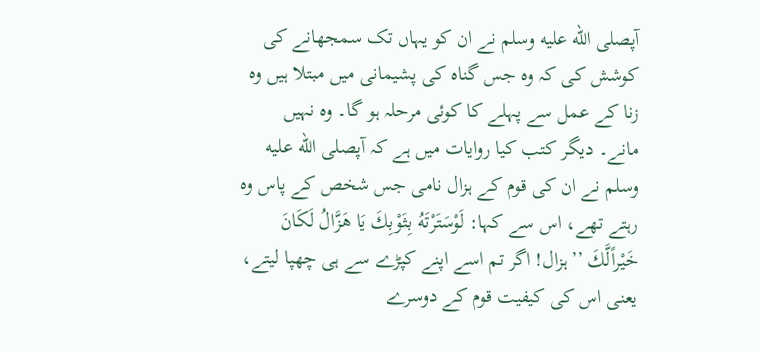آپصلى الله عليه وسلم نے ان کو یہاں تک سمجھانے کی کوشش کی کہ وہ جس گناہ کی پشیمانی میں مبتلا ہیں وہ زنا کے عمل سے پہلے کا کوئی مرحلہ ہو گا۔ وہ نہیں مانے۔ دیگر کتب کیا روایات میں ہے کہ آپصلى الله عليه وسلم نے ان کی قوم کے ہزال نامی جس شخص کے پاس وہ رہتے تھے، اس سے کہا: لَوْسَتَرْتَهُ بِثَوْبِكَ يَا هَزَّالُ لَكَانَ خَيْراًلَّكَ ’’ہزال! اگر تم اسے اپنے کپڑے سے ہی چھپا لیتے، یعنی اس کی کیفیت قوم کے دوسرے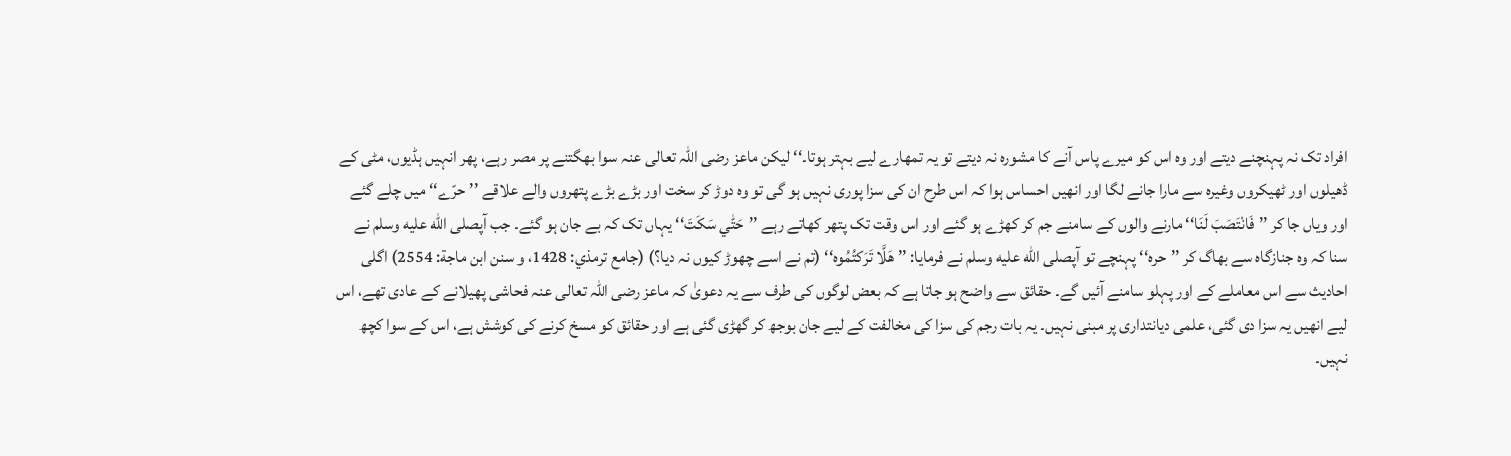افراد تک نہ پہنچنے دیتے اور وہ اس کو میرے پاس آنے کا مشورہ نہ دیتے تو یہ تمھارے لیے بہتر ہوتا۔‘‘ لیکن ماعز رضی اللہ تعالی عنہ سوا بھگتنے پر مصر رہے، پھر انہیں ہڈیوں، مٹی کے ڈھیلوں اور ٹھیکروں وغیرہ سے مارا جانے لگا اور انھیں احساس ہوا کہ اس طرح ان کی سزا پوری نہیں ہو گی تو وہ دوڑ کر سخت اور بڑے بڑے پتھروں والے علاقے ’’حرّے‘‘ میں چلے گئے اور ویاں جا کر ’’فَانْتَصَبَ لَنَا‘‘ مارنے والوں کے سامنے جم کر کھڑے ہو گئے اور اس وقت تک پتھر کھاتے رہے ’’حَتّٰي سَكَتَ‘‘ یہاں تک کہ بے جان ہو گئے۔ جب آپصلى الله عليه وسلم نے سنا کہ وہ جنازگاہ سے بھاگ کر ’’حرہ‘‘ پہنچے تو آپصلى الله عليه وسلم نے فرمایا: ’’هَلَّا تَرَكتُمُوه‘‘ (تم نے اسے چھوڑ کیوں نہ دیا؟) (جامع ترمذي: 1428، و سنن ابن ماجة: 2554) اگلی احادیث سے اس معاملے کے اور پہلو سامنے آئیں گے۔ حقائق سے واضح ہو جاتا ہے کہ بعض لوگوں کی طرف سے یہ دعویٰ کہ ماعز رضی اللہ تعالی عنہ فحاشی پھیلانے کے عادی تھے، اس لیے انھیں یہ سزا دی گئی، علمی دیانتداری پر مبنی نہیں۔ یہ بات رجم کی سزا کی مخالفت کے لیے جان بوجھ کر گھڑی گئی ہے اور حقائق کو مسخ کرنے کی کوشش ہے، اس کے سوا کچھ نہیں۔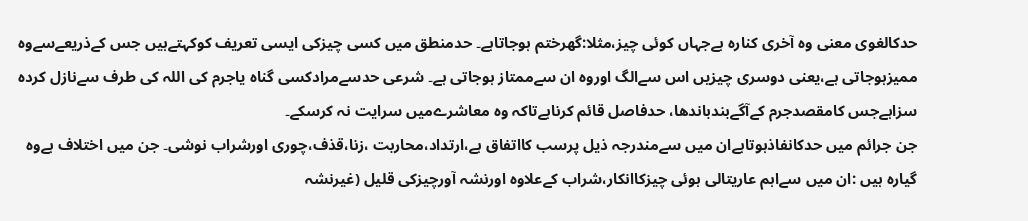حدکالغوی معنی وہ آخری کنارہ ہےجہاں کوئی چیز،مثلا:گھرختم ہوجاتاہے۔ حدمنطق میں کسی چیزکی ایسی تعریف کوکہتےہیں جس کےذریعےسےوہ ممیزہوجاتی ہے،یعنی دوسری چیزیں اس سےالگ اوروہ ان سےممتاز ہوجاتی ہے۔ شرعی حدسےمرادکسی گناہ یاجرم کی اللہ کی طرف سےنازل کردہ سزاہےجس کامقصدجرم کےآگےبندباندھا، حدفاصل قائم کرناہےتاکہ وہ معاشرےمیں سرایت نہ کرسکے۔
جن جرائم میں حدکانفاذہوتاہےان میں سےمندرجہ ذیل پرسب کااتفاق ہے،ارتداد،محاربت ،زنا،قذف،چوری اورشراب نوشی۔ جن میں اختلاف ہےوہ گیارہ ہیں :ان میں سےاہم عاریتالی ہوئی چیزکاانکار،شراب کےعلاوہ اورنشہ آورچیزکی قلیل (غیرنشہ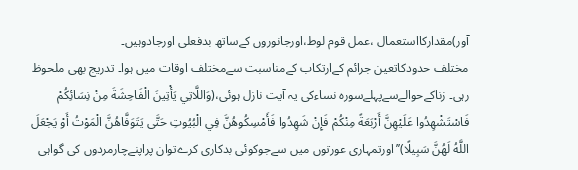آور)مقدارکااستعمال ،عمل قوم لوط،اورجانوروں کےساتھ بدفعلی اورجادوہیں۔
مختلف حدودکاتعین جرائم کےارتکاب کےمناسبت سےمختلف اوقات میں ہوا۔ تدریج بھی ملحوظ رہی۔ زناکےحوالےسےپہلےسورہ نساءکی یہ آیت نازل ہوئی،(وَاللَّاتِي يَأْتِينَ الْفَاحِشَةَ مِنْ نِسَائِكُمْ فَاسْتَشْهِدُوا عَلَيْهِنَّ أَرْبَعَةً مِنْكُمْ فَإِنْ شَهِدُوا فَأَمْسِكُوهُنَّ فِي الْبُيُوتِ حَتَّى يَتَوَفَّاهُنَّ الْمَوْتُ أَوْ يَجْعَلَ اللَّهُ لَهُنَّ سَبِيلًا)’’اورتمہاری عورتوں میں سےجوکوئی بدکاری کرےتوان پراپنےچارمردوں کی گواہی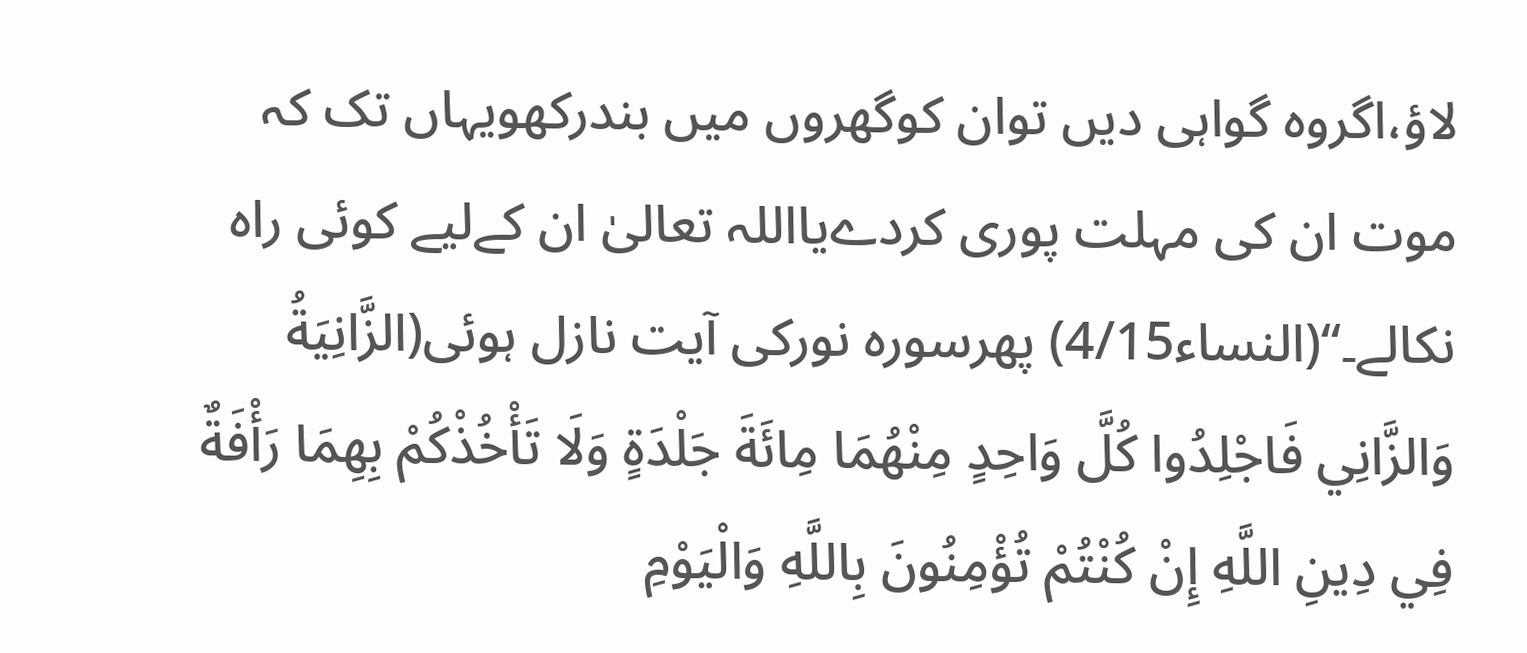لاؤ،اگروہ گواہی دیں توان کوگھروں میں بندرکھویہاں تک کہ موت ان کی مہلت پوری کردےیااللہ تعالیٰ ان کےلیے کوئی راہ نکالے۔‘‘(النساء4/15) پھرسورہ نورکی آیت نازل ہوئی(الزَّانِيَةُ وَالزَّانِي فَاجْلِدُوا كُلَّ وَاحِدٍ مِنْهُمَا مِائَةَ جَلْدَةٍ وَلَا تَأْخُذْكُمْ بِهِمَا رَأْفَةٌ فِي دِينِ اللَّهِ إِنْ كُنْتُمْ تُؤْمِنُونَ بِاللَّهِ وَالْيَوْمِ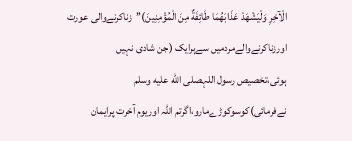الْآخِرِ وَلْيَشْهَدْ عَذَابَهُمَا طَائِفَةٌ مِنَ الْمُؤْمِنِينَ)’’زناکرنےوالی عورت اورزناکرنےوالےمردمیں سےہرایک (جن شادی نہیں ہوئی،تخصیص رسول اللہصلى الله عليه وسلم نےفرمائی)کوسوکوڑےمارو،اگرتم اللہ اوریوم آخرت پرایمان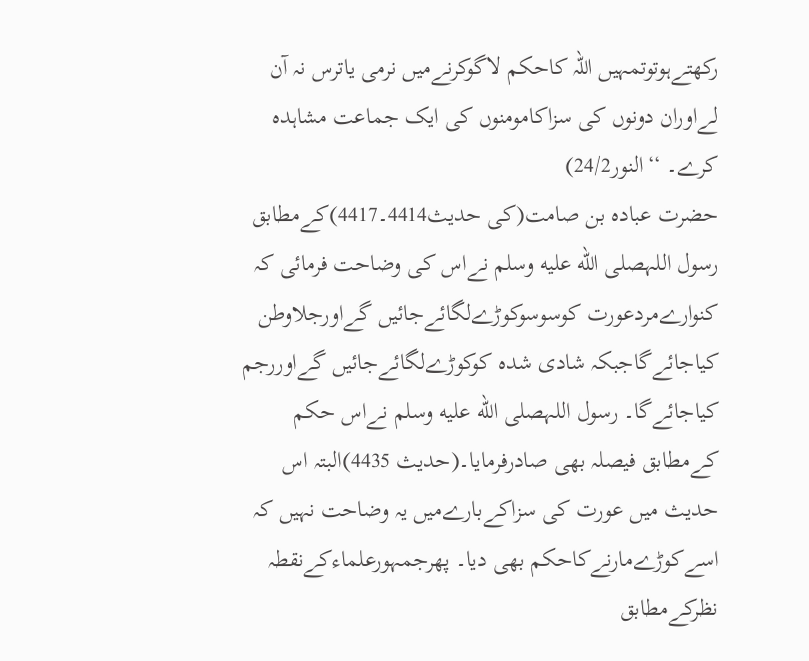رکھتےہوتوتمہیں اللہ کاحکم لاگوکرنےمیں نرمی یاترس نہ آن لےاوران دونوں کی سزاکامومنوں کی ایک جماعت مشاہدہ کرے۔ ‘‘النور24/2)
حضرت عبادہ بن صامت(کی حدیث4414۔4417)کےمطابق رسول اللہصلى الله عليه وسلم نےاس کی وضاحت فرمائی کہ کنوارےمردعورت کوسوسوکوڑےلگائےجائیں گےاورجلاوطن کیاجائےگاجبکہ شادی شدہ کوکوڑےلگائےجائیں گےاوررجم کیاجائےگا۔ رسول اللہصلى الله عليه وسلم نےاس حکم کےمطابق فیصلہ بھی صادرفرمایا۔(حدیث 4435)البتہ اس حدیث میں عورت کی سزاکےبارےمیں یہ وضاحت نہیں کہ اسےکوڑےمارنےکاحکم بھی دیا۔ پھرجمہورعلماءکےنقطہ نظرکےمطابق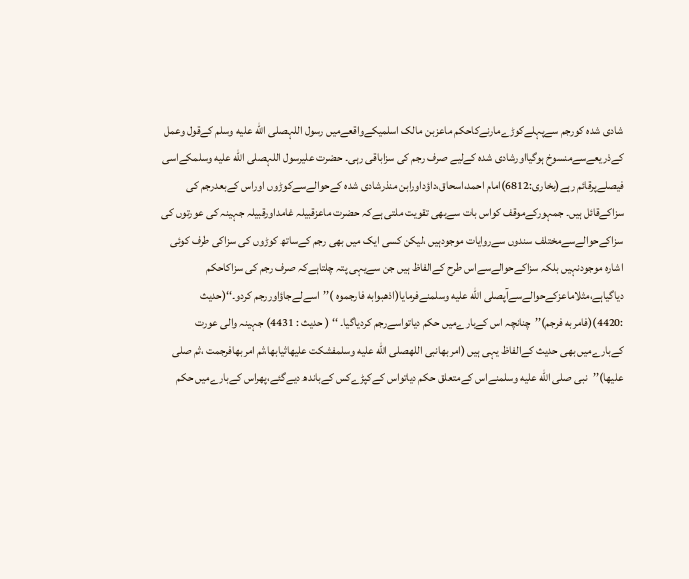شادی شدہ کورجم سےپہلےکوڑےمارنےکاحکم ماعزبن مالک اسلمیکےواقعےمیں رسول اللہصلى الله عليه وسلم کےقول وعمل کےذریعےسےمنسوخ ہوگیااورشادی شدہ کےلیے صرف رجم کی سزاباقی رہی۔ حضرت علیرسول اللہصلى الله عليه وسلمکےاسی فیصلےپرقائم رہے(بخاری:6812)امام احمد،اسحاق،داؤداورابن منذرشادی شدہ کےحوالےسےکوڑوں اوراس کےبعدرجم کی سزاکےقائل ہیں۔ جمہورکےموقف کواس بات سےبھی تقویت ملتی ہےکہ حضرت ماعزقبیلہ غامداورقبیلہ جہینہ کی عورتوں کی سزاکےحوالےسےمختلف سندوں سےروایات موجودہیں ،لیکن کسی ایک میں بھی رجم کےساتھ کوڑوں کی سزاکی طرف کوئی اشارہ موجودنہیں بلکہ سزاکےحوالےسےاس طرح کےالفاظ ہیں جن سےیہی پتہ چلتاہےکہ صرف رجم کی سزاکاحکم دیاگیاہے،مثلاماعزکےحوالےسےآپصلى الله عليه وسلمنےفرمایا(اذهبوابه فارجموه )’’اسےلےجاؤاوررجم کردو۔‘‘(حدیث :4420)(فامربه فرجم)’’چنانچہ اس کےبارےمیں حکم دیاتواسےرجم کردیاگیا۔ ‘‘ ( حدیث : 4431) جہینہ والی عورت کےبارےمیں بھی حدیث کےالفاظ یہی ہیں (امربهانبى اللهصلى الله عليه وسلمفشكت عليهاثيابها،ثم امربهافرجمت ،ثم صلى عليها)’’نبی صلى الله عليه وسلمنےاس کےمتعلق حکم دیاتواس کےکپڑےکس کےباندھ دیےگئے،پھراس کےبارےمیں حکم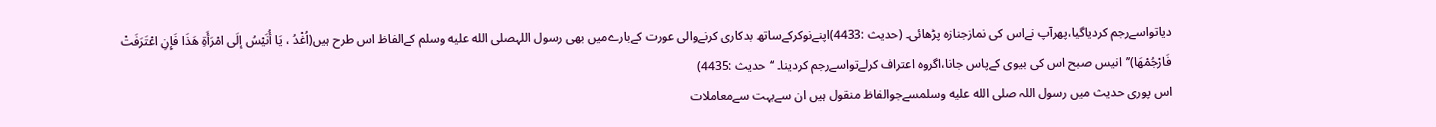دیاتواسےرجم کردیاگیا،پھرآپ نےاس کی نمازجنازہ پڑھائی۔ (حدیث :4433)اپنےنوکرکےساتھ بدکاری کرنےوالی عورت کےبارےمیں بھی رسول اللہصلى الله عليه وسلم کےالفاظ اس طرح ہیں(اُغْدُ ، يَا أُنَيْسُ إلَى امْرَأَةِ هَذَا فَإِنِ اعْتَرَفَتْ فَارْجُمْهَا)’’انیس صبح اس کی بیوی کےپاس جانا،اگروہ اعتراف کرلےتواسےرجم کردینا۔ ‘‘حدیث :4435)
اس پوری حدیث میں رسول اللہ صلى الله عليه وسلمسےجوالفاظ منقول ہیں ان سےبہت سےمعاملات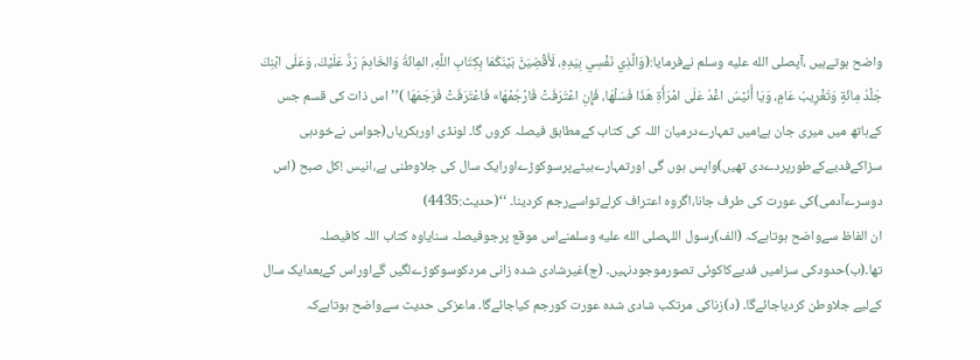واضح ہوتےہیں ،آپصلى الله عليه وسلم نےفرمایا:(وَالَّذِي نَفْسِي بِيَدِهِ، لَأَقْضِيَنَّ بَيْنَكُمَا بِكِتَابِ اللَّهِ، المِائَةُ وَالخَادِمُ رَدٌّ عَلَيْكَ، وَعَلَى ابْنِكَ جَلْدُ مِائَةٍ وَتَغْرِيبُ عَامٍ، وَيَا أُنَيْسُ اغْدُ عَلَى امْرَأَةِ هَذَا فَسَلْهَا، فَإِنِ اعْتَرَفَتْ فَارْجُمْهَا» فَاعْتَرَفَتْ فَرَجَمَهَا )’’اس ذات کی قسم جس کےہاتھ میں میری جان ہے!میں تمہارےدرمیان اللہ کی کتاب کےمطابق فیصلہ کروں گا۔ لونڈی اوربکریاں(جواس نےخودہی سزاکےفدیےکےطورپردےدی تھیں)واپس ہوں گی اورتمہارےبیٹےپرسوکوڑےاورایک سال کی جلاوطنی ہے،انیس !کل صبح (اس دوسرےآدمی)کی عورت کی طرف جانا،اگروہ اعتراف کرلےتواسےرجم کردینا۔ ‘‘(حدیث:4435)
ان الفاظ سےواضح ہوتاہےکہ (الف)رسول اللہصلى الله عليه وسلمنےاس موقع پرجوفیصلہ سنایاوہ کتاب اللہ کافیصلہ تھا۔(ب)حدودکی سزامیں فدیےکاکوئی تصورموجودنہیں۔ (ج)غیرشادی شدہ زانی مردکوسوکوڑےلگیں گےاوراس کےبعدایک سال کےلیے جلاوطن کردیاجائےگا۔ (د)زناکی مرتکب شادی شدہ عورت کورجم کیاجائےگا۔ ماعزکی حدیث سےواضح ہوتاہےکہ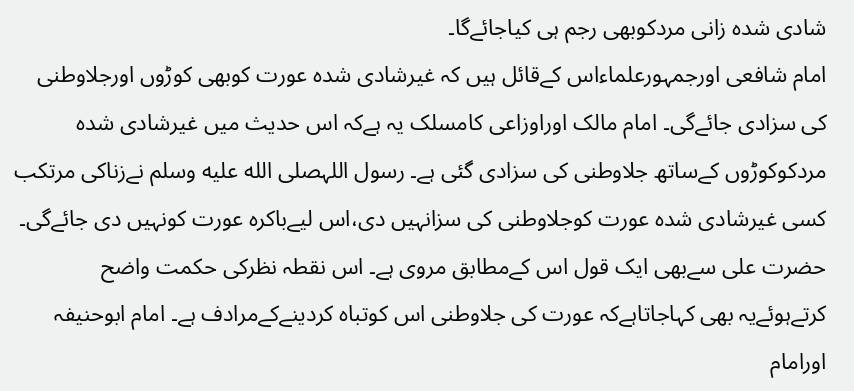شادی شدہ زانی مردکوبھی رجم ہی کیاجائےگا۔
امام شافعی اورجمہورعلماءاس کےقائل ہیں کہ غیرشادی شدہ عورت کوبھی کوڑوں اورجلاوطنی کی سزادی جائےگی۔ امام مالک اوراوزاعی کامسلک یہ ہےکہ اس حدیث میں غیرشادی شدہ مردکوکوڑوں کےساتھ جلاوطنی کی سزادی گئی ہے۔ رسول اللہصلى الله عليه وسلم نےزناکی مرتکب کسی غیرشادی شدہ عورت کوجلاوطنی کی سزانہیں دی،اس لیےباکرہ عورت کونہیں دی جائےگی۔ حضرت علی سےبھی ایک قول اس کےمطابق مروی ہے۔ اس نقطہ نظرکی حکمت واضح کرتےہوئےیہ بھی کہاجاتاہےکہ عورت کی جلاوطنی اس کوتباہ کردینےکےمرادف ہے۔ امام ابوحنیفہ اورامام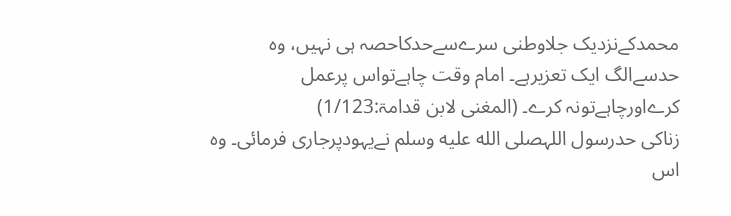محمدکےنزدیک جلاوطنی سرےسےحدکاحصہ ہی نہیں، وہ حدسےالگ ایک تعزیرہے۔ امام وقت چاہےتواس پرعمل کرےاورچاہےتونہ کرے۔ (المغنی لابن قدامۃ:1/123)
زناکی حدرسول اللہصلى الله عليه وسلم نےیہودپرجاری فرمائی۔ وہ اس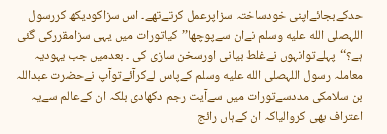حدکےبجائےاپنی خودساختہ سزاپرعمل کرتےتھے۔ اس سزاکودیکھ کررسول اللہصلى الله عليه وسلم نےان سےپوچھا’’کیاتورات میں یہی سزامقررکی گئی ہے؟‘‘پہلےتوانہوں نےغلط بیانی اورسخن سازی کی ۔ بعدمیں جب یہودیہ معاملہ رسول اللہصلى الله عليه وسلم کےپاس لےکرآئےتوآپ نےحضرت عبداللہ بن سلامکی مددسےتورات میں سےآیت رجم دکھادی بلکہ ان کےعالم سےیہ اعتراف بھی کروالیاکہ ان کےہاں رائج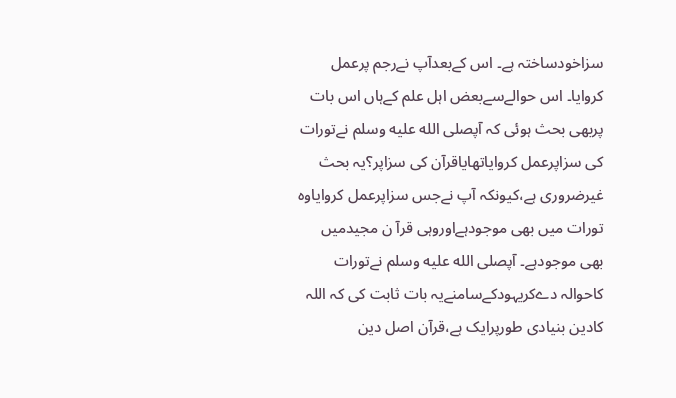سزاخودساختہ ہے۔ اس کےبعدآپ نےرجم پرعمل کروایا۔ اس حوالےسےبعض اہل علم کےہاں اس بات پربھی بحث ہوئی کہ آپصلى الله عليه وسلم نےتورات کی سزاپرعمل کروایاتھایاقرآن کی سزاپر؟یہ بحث غیرضروری ہے،کیونکہ آپ نےجس سزاپرعمل کروایاوہ تورات میں بھی موجودہےاوروہی قرآ ن مجیدمیں بھی موجودہے۔ آپصلى الله عليه وسلم نےتورات کاحوالہ دےکریہودکےسامنےیہ بات ثابت کی کہ اللہ کادین بنیادی طورپرایک ہے،قرآن اصل دین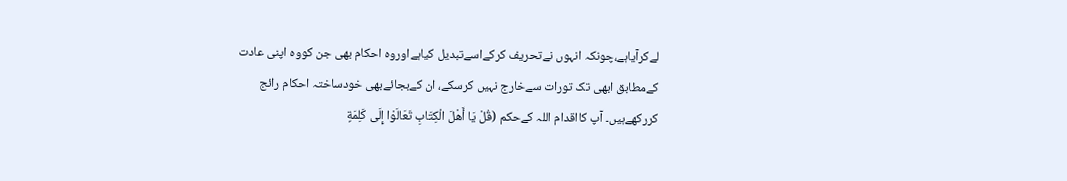لےکرآیاہے،چونکہ انہوں نےتحریف کرکےاسےتبدیل کیاہےاوروہ احکام بھی جن کووہ اپنی عادت کےمطابق ابھی تک تورات سےخارج نہیں کرسکے، ان کےبجائےبھی خودساختہ احکام رائج کررکھےہیں۔ آپ کااقدام اللہ کےحکم (قُلْ يَا أَهْلَ الْكِتَابِ تَعَالَوْا إِلَى كَلِمَةٍ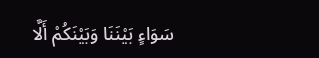سَوَاءٍ بَيْنَنَا وَبَيْنَكُمْ أَلَّا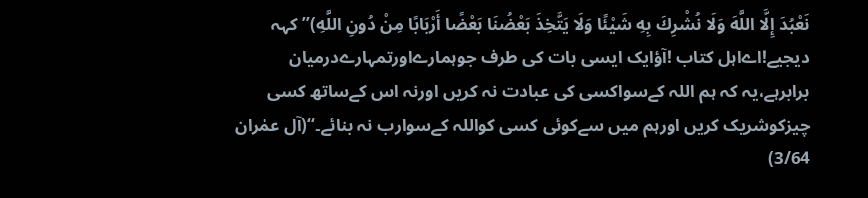نَعْبُدَ إِلَّا اللَّهَ وَلَا نُشْرِكَ بِهِ شَيْئًا وَلَا يَتَّخِذَ بَعْضُنَا بَعْضًا أَرْبَابًا مِنْ دُونِ اللَّهِ)’’کہہ دیجیے!اےاہل کتاب !آؤایک ایسی بات کی طرف جوہمارےاورتمہارےدرمیان برابرہے،یہ کہ ہم اللہ کےسواکسی کی عبادت نہ کریں اورنہ اس کےساتھ کسی چیزکوشریک کریں اورہم میں سےکوئی کسی کواللہ کےسوارب نہ بنائے۔‘‘(آل عمٰران 3/64)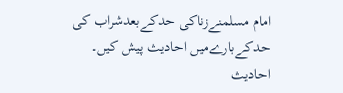امام مسلمنےزناکی حدکےبعدشراب کی حدکےبارےمیں احادیث پیش کیں۔ احادیث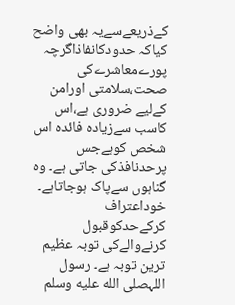کےذریعےسےیہ بھی واضح کیاکہ حدودکانفاذاگرچہ پورےمعاشرےکی صحت،سلامتی اورامن کےلیے ضروری ہے،اس کاسب سےزیادہ فائدہ اس شخص کوہےجس پرحدنافذکی جاتی ہے۔ وہ گناہوں سےپاک ہوجاتاہے۔ خوداعتراف کرکےحدکوقبول کرنےوالےکی توبہ عظیم ترین توبہ ہے۔ رسول اللہصلى الله عليه وسلم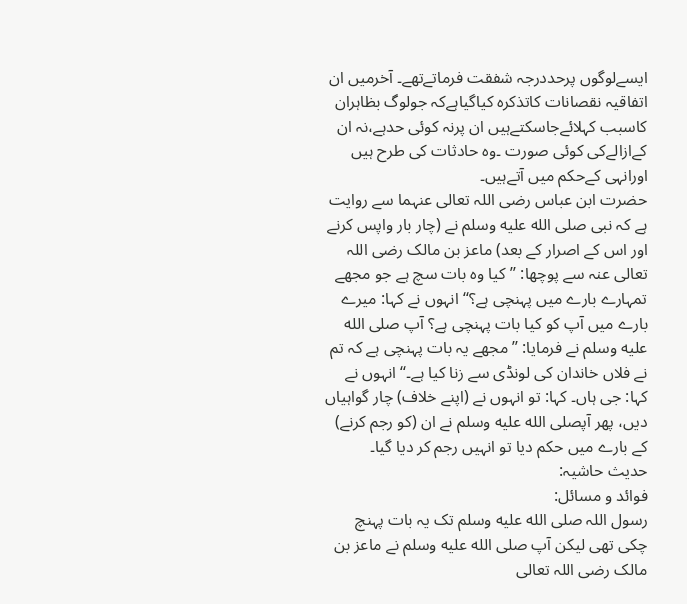ایسےلوگوں پرحددرجہ شفقت فرماتےتھے۔ آخرمیں ان اتفاقیہ نقصانات کاتذکرہ کیاگیاہےکہ جولوگ بظاہران کاسبب کہلائےجاسکتےہیں ان پرنہ کوئی حدہے،نہ ان کےازالےکی کوئی صورت ۔وہ حادثات کی طرح ہیں اورانہی کےحکم میں آتےہیں۔
حضرت ابن عباس رضی اللہ تعالی عنہما سے روایت ہے کہ نبی صلى الله عليه وسلم نے (چار بار واپس کرنے اور اس کے اصرار کے بعد) ماعز بن مالک رضی اللہ تعالی عنہ سے پوچھا: ’’کیا وہ بات سچ ہے جو مجھے تمہارے بارے میں پہنچی ہے؟‘‘ انہوں نے کہا: میرے بارے میں آپ کو کیا بات پہنچی ہے؟ آپ صلى الله عليه وسلم نے فرمایا: ’’مجھے یہ بات پہنچی ہے کہ تم نے فلاں خاندان کی لونڈی سے زنا کیا ہے۔‘‘ انہوں نے کہا: جی ہاں۔ کہا: تو انہوں نے (اپنے خلاف) چار گواہیاں دیں، پھر آپصلى الله عليه وسلم نے ان (کو رجم کرنے) کے بارے میں حکم دیا تو انہیں رجم کر دیا گیا۔
حدیث حاشیہ:
فوائد و مسائل:
رسول اللہ صلى الله عليه وسلم تک یہ بات پہنچ چکی تھی لیکن آپ صلى الله عليه وسلم نے ماعز بن مالک رضی اللہ تعالی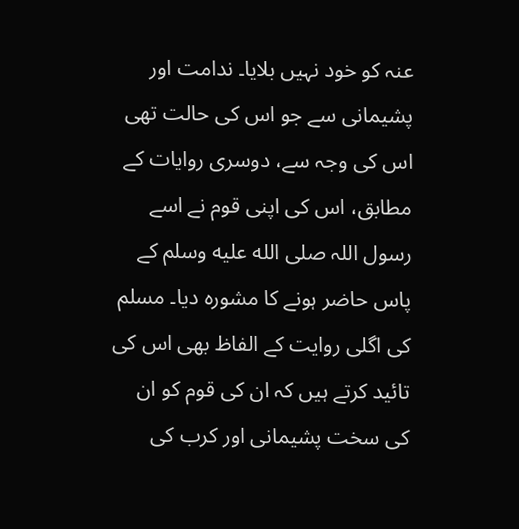عنہ کو خود نہیں بلایا۔ ندامت اور پشیمانی سے جو اس کی حالت تھی اس کی وجہ سے، دوسری روایات کے مطابق، اس کی اپنی قوم نے اسے رسول اللہ صلى الله عليه وسلم کے پاس حاضر ہونے کا مشورہ دیا۔ مسلم کی اگلی روایت کے الفاظ بھی اس کی تائید کرتے ہیں کہ ان کی قوم کو ان کی سخت پشیمانی اور کرب کی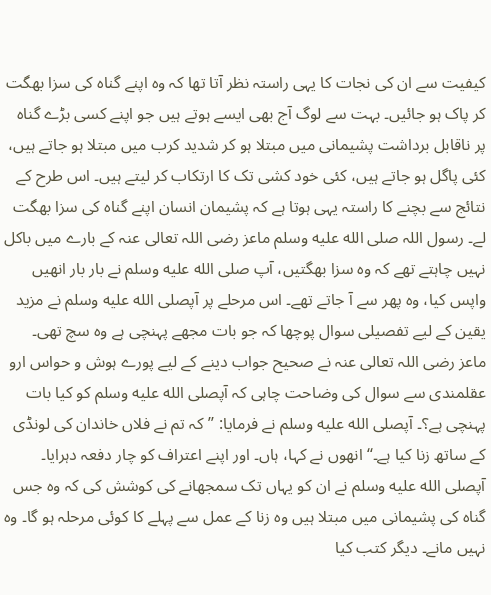کیفیت سے ان کی نجات کا یہی راستہ نظر آتا تھا کہ وہ اپنے گناہ کی سزا بھگت کر پاک ہو جائیں۔ بہت سے لوگ آج بھی ایسے ہوتے ہیں جو اپنے کسی بڑے گناہ پر ناقابل برداشت پشیمانی میں مبتلا ہو کر شدید کرب میں مبتلا ہو جاتے ہیں، کئی پاگل ہو جاتے ہیں، کئی خود کشی تک کا ارتکاب کر لیتے ہیں۔ اس طرح کے نتائج سے بچنے کا راستہ یہی ہوتا ہے کہ پشیمان انسان اپنے گناہ کی سزا بھگت لے۔ رسول اللہ صلى الله عليه وسلم ماعز رضی اللہ تعالی عنہ کے بارے میں باکل نہیں چاہتے تھے کہ وہ سزا بھگتیں، آپ صلى الله عليه وسلم نے بار بار انھیں واپس کیا، وہ پھر سے آ جاتے تھے۔ اس مرحلے پر آپصلى الله عليه وسلم نے مزید یقین کے لیے تفصیلی سوال پوچھا کہ جو بات مجھے پہنچی ہے وہ سچ تھی۔ ماعز رضی اللہ تعالی عنہ نے صحیح جواب دینے کے لیے پورے ہوش و حواس ارو عقلمندی سے سوال کی وضاحت چاہی کہ آپصلى الله عليه وسلم کو کیا بات پہنچی ہے؟۔ آپصلى الله عليه وسلم نے فرمایا: ’’کہ تم نے فلاں خاندان کی لونڈی کے ساتھ زنا کیا ہے۔‘‘ انھوں نے کہا، ہاں۔ اور اپنے اعتراف کو چار دفعہ دہرایا۔ آپصلى الله عليه وسلم نے ان کو یہاں تک سمجھانے کی کوشش کی کہ وہ جس گناہ کی پشیمانی میں مبتلا ہیں وہ زنا کے عمل سے پہلے کا کوئی مرحلہ ہو گا۔ وہ نہیں مانے۔ دیگر کتب کیا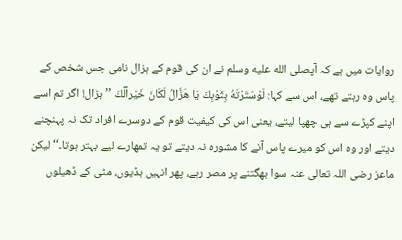روایات میں ہے کہ آپصلى الله عليه وسلم نے ان کی قوم کے ہزال نامی جس شخص کے پاس وہ رہتے تھے، اس سے کہا: لَوْسَتَرْتَهُ بِثَوْبِكَ يَا هَزَّالُ لَكَانَ خَيْراًلَّكَ ’’ہزال! اگر تم اسے اپنے کپڑے سے ہی چھپا لیتے، یعنی اس کی کیفیت قوم کے دوسرے افراد تک نہ پہنچنے دیتے اور وہ اس کو میرے پاس آنے کا مشورہ نہ دیتے تو یہ تمھارے لیے بہتر ہوتا۔‘‘ لیکن ماعز رضی اللہ تعالی عنہ سوا بھگتنے پر مصر رہے، پھر انہیں ہڈیوں، مٹی کے ڈھیلوں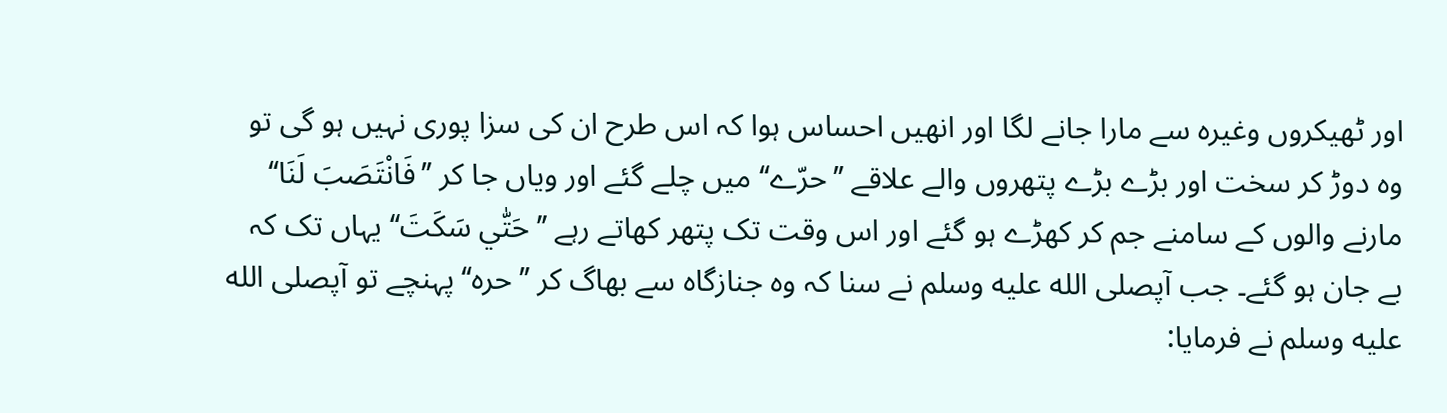اور ٹھیکروں وغیرہ سے مارا جانے لگا اور انھیں احساس ہوا کہ اس طرح ان کی سزا پوری نہیں ہو گی تو وہ دوڑ کر سخت اور بڑے بڑے پتھروں والے علاقے ’’حرّے‘‘ میں چلے گئے اور ویاں جا کر ’’فَانْتَصَبَ لَنَا‘‘ مارنے والوں کے سامنے جم کر کھڑے ہو گئے اور اس وقت تک پتھر کھاتے رہے ’’حَتّٰي سَكَتَ‘‘ یہاں تک کہ بے جان ہو گئے۔ جب آپصلى الله عليه وسلم نے سنا کہ وہ جنازگاہ سے بھاگ کر ’’حرہ‘‘ پہنچے تو آپصلى الله عليه وسلم نے فرمایا: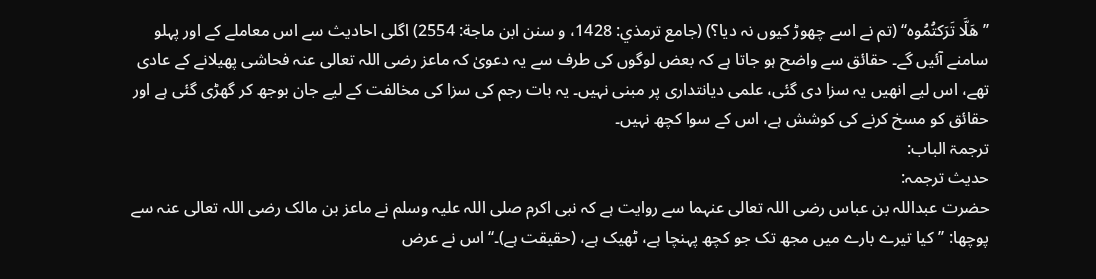’’هَلَّا تَرَكتُمُوه‘‘ (تم نے اسے چھوڑ کیوں نہ دیا؟) (جامع ترمذي: 1428، و سنن ابن ماجة: 2554) اگلی احادیث سے اس معاملے کے اور پہلو سامنے آئیں گے۔ حقائق سے واضح ہو جاتا ہے کہ بعض لوگوں کی طرف سے یہ دعویٰ کہ ماعز رضی اللہ تعالی عنہ فحاشی پھیلانے کے عادی تھے، اس لیے انھیں یہ سزا دی گئی، علمی دیانتداری پر مبنی نہیں۔ یہ بات رجم کی سزا کی مخالفت کے لیے جان بوجھ کر گھڑی گئی ہے اور حقائق کو مسخ کرنے کی کوشش ہے، اس کے سوا کچھ نہیں۔
ترجمۃ الباب:
حدیث ترجمہ:
حضرت عبداللہ بن عباس رضی اللہ تعالی عنہما سے روایت ہے کہ نبی اکرم صلی اللہ علیہ وسلم نے ماعز بن مالک رضی اللہ تعالی عنہ سے پوچھا: ’’کیا تیرے بارے میں مجھ تک جو کچھ پہنچا ہے، ٹھیک ہے، (حقیقت ہے)۔‘‘ اس نے عرض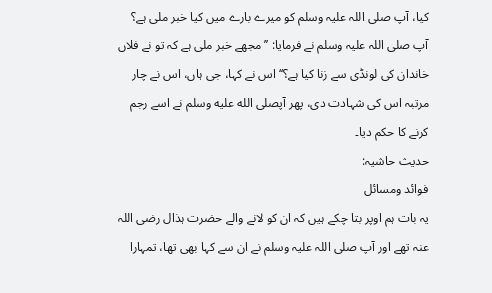کیا، آپ صلی اللہ علیہ وسلم کو میرے بارے میں کیا خبر ملی ہے؟ آپ صلی اللہ علیہ وسلم نے فرمایا: ’’مجھے خبر ملی ہے کہ تو نے فلاں خاندان کی لونڈی سے زنا کیا ہے؟‘‘ اس نے کہا، جی ہاں، اس نے چار مرتبہ اس کی شہادت دی، پھر آپصلى الله عليه وسلم نے اسے رجم کرنے کا حکم دیا۔
حدیث حاشیہ:
فوائد ومسائل
یہ بات ہم اوپر بتا چکے ہیں کہ ان کو لانے والے حضرت ہذال رضی اللہ عنہ تھے اور آپ صلی اللہ علیہ وسلم نے ان سے کہا بھی تھا، تمہارا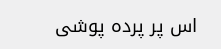اس پر پردہ پوشی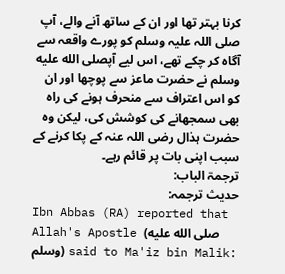کرنا بہتر تھا اور ان کے ساتھ آنے والے، آپ صلی اللہ علیہ وسلم کو پورے واقعہ سے آگاہ کر چکے تھے، اس لیے آپصلى الله عليه وسلم نے حضرت ماعز سے پوچھا اور ان کو اس اعتراف سے منحرف ہونے کی راہ بھی سمجھانے کی کوشش کی، لیکن وہ حضرت ہذال رضی اللہ عنہ کے پکا کرنے کے سبب اپنی بات پر قائم رہے۔
ترجمۃ الباب:
حدیث ترجمہ:
Ibn Abbas (RA) reported that Allah's Apostle (صلى الله عليه وسلم) said to Ma'iz bin Malik: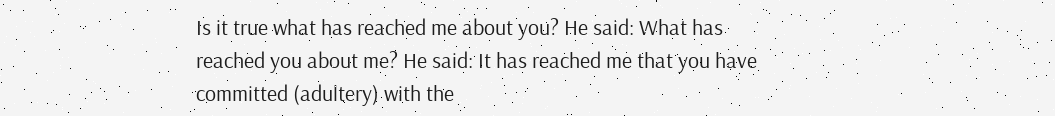Is it true what has reached me about you? He said: What has reached you about me? He said: It has reached me that you have committed (adultery) with the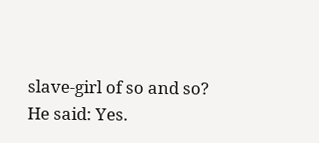slave-girl of so and so? He said: Yes.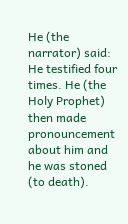He (the narrator) said: He testified four times. He (the Holy Prophet) then made pronouncement about him and he was stoned (to death).